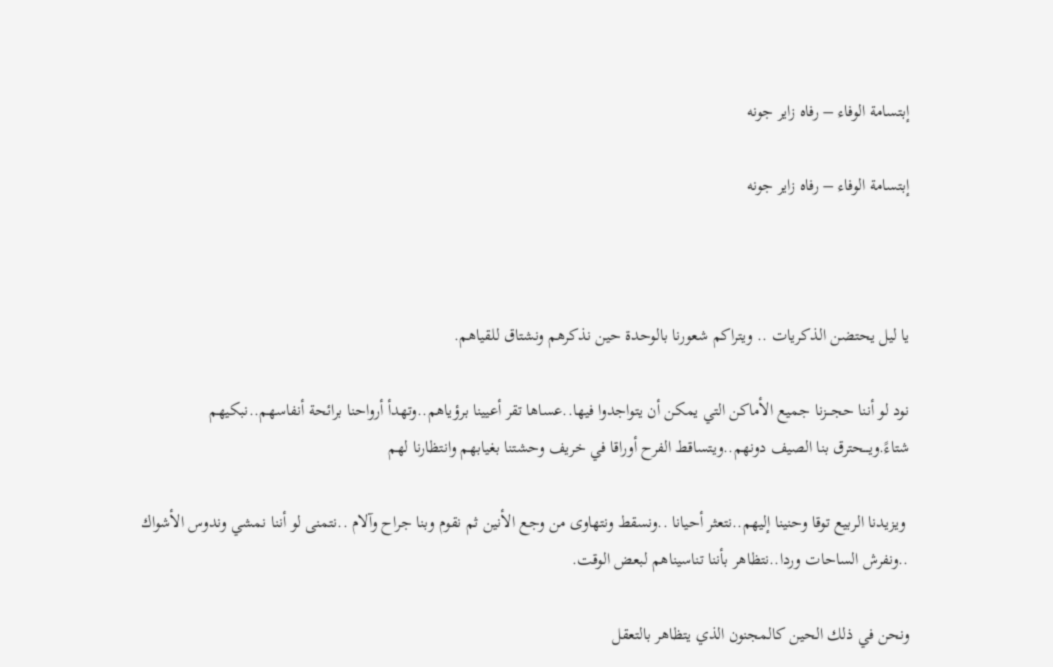إبتسامة الوفاء – رفاه زاير جونه

إبتسامة الوفاء – رفاه زاير جونه



يا ليل يحتضن الذكريات .. ويتراكم شعورنا بالوحدة حين نذكرهم ونشتاق للقياهم.

نود لو أننا حجـــزنا جميع الأماكن التي يمكن أن يتواجدوا فيها..عساها تقر أعيينا برؤياهم..وتهدأ أرواحنا برائحة أنفاسهم..نبكيهم شتاءً.ويـــحترق بنا الصيف دونهم..ويتساقط الفرح أوراقا في خريف وحشتنا بغيابهم وانتظارنا لهم

 ويزيدنا الربيع توقا وحنينا إليهم..نتعثر أحيانا ..ونسقط ونتهاوى من وجع الأنين ثم نقوم وبنا جراح وآلام ..نتمنى لو أننا نمشي وندوس الأشواك ..ونفرش الساحات وردا..نتظاهر بأننا تناسيناهم لبعض الوقت.

ونحن في ذلك الحين كالمجنون الذي يتظاهر بالتعقل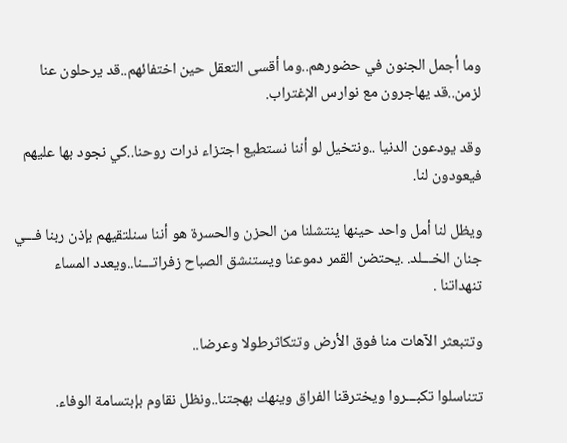وما أجمل الجنون في حضورهم..وما أقسى التعقل حين اختفائهم..قد يرحلون عنا لزمن..قد يهاجرون مع نوارس الإغتراب.

وقد يودعون الدنيا ..ونتخيل لو أننا نستطيع اجتزاء ذرات روحنا..كي نجود بها عليهم فيعودون لنا.

ويظل لنا أمل واحد حينها ينتشلنا من الحزن والحسرة هو أننا سنلتقيهم بإذن ربنا فـــي جنان الخـــلد. .يحتضن القمر دموعنا ويستنشق الصباح زفراتـــنا..ويعدد المساء تنهداتنا .

وتتبعثر الآهات منا فوق الأرض وتتكاثرطولا وعرضا..

تتناسلوا تكبـــروا ويخترقنا الفراق وينهك بهجتنا..ونظل نقاوم بإبتسامة الوفاء.